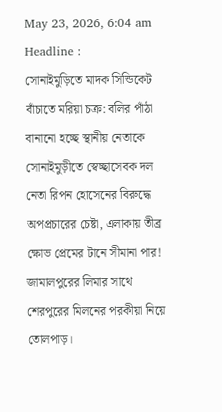May 23, 2026, 6:04 am
Headline :
সোনাইমুড়িতে মাদক সিন্ডিকেট বাঁচাতে মরিয়া চক্র: বলির পাঁঠা বানানো হচ্ছে স্থানীয় নেতাকে সোনাইমুড়ীতে স্বেচ্ছাসেবক দল নেতা রিপন হোসেনের বিরুদ্ধে অপপ্রচারের চেষ্টা, এলাকায় তীব্র ক্ষোভ প্রেমের টানে সীমানা পার! জামালপুরের লিমার সাথে শেরপুরের মিলনের পরকীয়া নিয়ে তোলপাড়।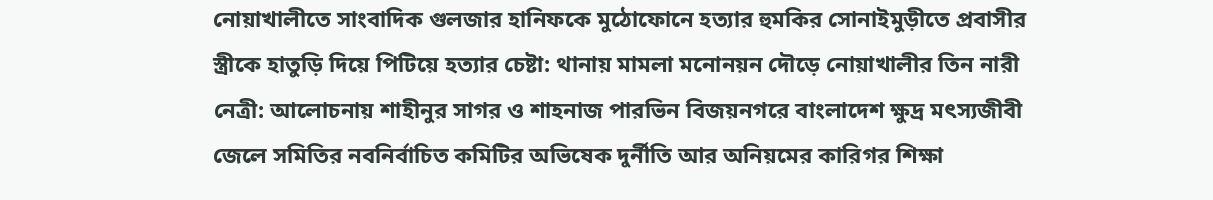নোয়াখালীতে সাংবাদিক গুলজার হানিফকে মুঠোফোনে হত্যার হুমকির সোনাইমুড়ীতে প্রবাসীর স্ত্রীকে হাতুড়ি দিয়ে পিটিয়ে হত্যার চেষ্টা: থানায় মামলা মনোনয়ন দৌড়ে নোয়াখালীর তিন নারী নেত্রী: আলোচনায় শাহীনুর সাগর ও শাহনাজ পারভিন বিজয়নগরে বাংলাদেশ ক্ষুদ্র মৎস্যজীবী জেলে সমিতির নবনির্বাচিত কমিটির অভিষেক দুর্নীতি আর অনিয়মের কারিগর শিক্ষা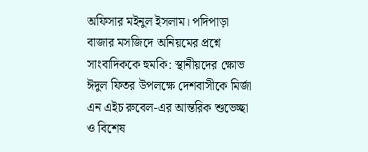অফিসার মইনুল ইসলাম। পদিপাড়া বাজার মসজিদে অনিয়মের প্রশ্নে সাংবাদিককে হুমকি: স্থানীয়দের ক্ষোভ ঈদুল ফিতর উপলক্ষে দেশবাসীকে মির্জা এন এইচ রুবেল-এর আন্তরিক শুভেচ্ছা ও বিশেষ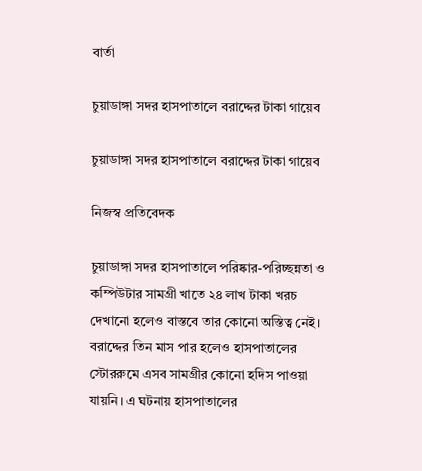বার্তা

চুয়াডাঙ্গা সদর হাসপাতালে বরাদ্দের টাকা গায়েব

চুয়াডাঙ্গা সদর হাসপাতালে বরাদ্দের টাকা গায়েব

নিজস্ব প্রতিবেদক

চুয়াডাঙ্গা সদর হাসপাতালে পরিষ্কার-পরিচ্ছন্নতা ও কম্পিউটার সামগ্রী খাতে ২৪ লাখ টাকা খরচ দেখানো হলেও বাস্তবে তার কোনো অস্তিত্ব নেই। বরাদ্দের তিন মাস পার হলেও হাসপাতালের স্টোররুমে এসব সামগ্রীর কোনো হদিস পাওয়া যায়নি। এ ঘটনায় হাসপাতালের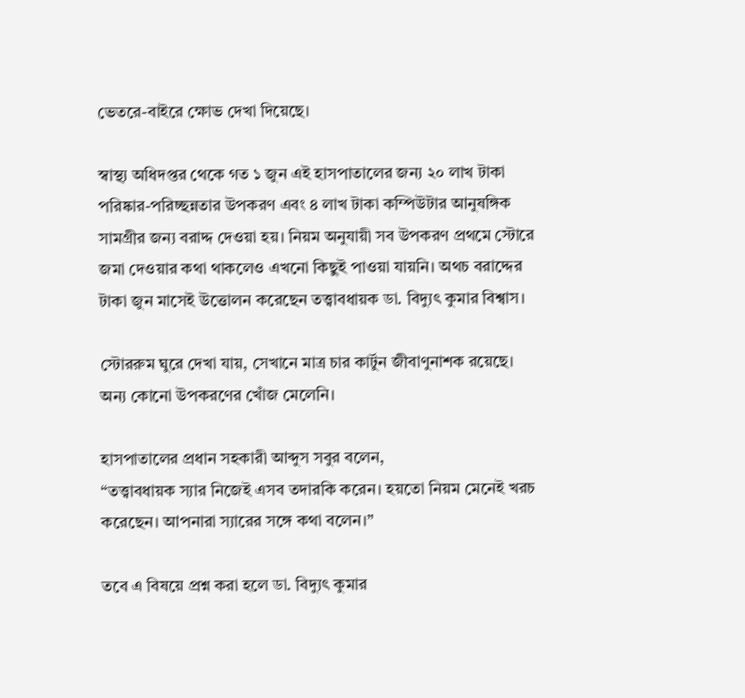ভেতরে-বাইরে ক্ষোভ দেখা দিয়েছে।

স্বাস্থ্য অধিদপ্তর থেকে গত ১ জুন এই হাসপাতালের জন্য ২০ লাখ টাকা পরিষ্কার-পরিচ্ছন্নতার উপকরণ এবং ৪ লাখ টাকা কম্পিউটার আনুষঙ্গিক সামগ্রীর জন্য বরাদ্দ দেওয়া হয়। নিয়ম অনুযায়ী সব উপকরণ প্রথমে স্টোরে জমা দেওয়ার কথা থাকলেও এখনো কিছুই পাওয়া যায়নি। অথচ বরাদ্দের টাকা জুন মাসেই উত্তোলন করেছেন তত্ত্বাবধায়ক ডা. বিদ্যুৎ কুমার বিশ্বাস।

স্টোররুম ঘুরে দেখা যায়, সেখানে মাত্র চার কার্টুন জীবাণুনাশক রয়েছে। অন্য কোনো উপকরণের খোঁজ মেলেনি।

হাসপাতালের প্রধান সহকারী আব্দুস সবুর বলেন,
“তত্ত্বাবধায়ক স্যার নিজেই এসব তদারকি করেন। হয়তো নিয়ম মেনেই খরচ করেছেন। আপনারা স্যারের সঙ্গে কথা বলেন।”

তবে এ বিষয়ে প্রশ্ন করা হলে ডা. বিদ্যুৎ কুমার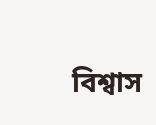বিশ্বাস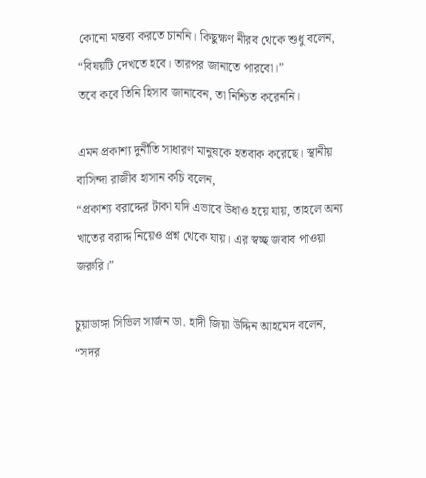কোনো মন্তব্য করতে চাননি। কিছুক্ষণ নীরব থেকে শুধু বলেন,
“বিষয়টি দেখতে হবে। তারপর জানাতে পারবো।”
তবে কবে তিনি হিসাব জানাবেন, তা নিশ্চিত করেননি।

এমন প্রকাশ্য দুর্নীতি সাধারণ মানুষকে হতবাক করেছে। স্থানীয় বাসিন্দা রাজীব হাসান কচি বলেন,
“প্রকাশ্য বরাদ্দের টাকা যদি এভাবে উধাও হয়ে যায়, তাহলে অন্য খাতের বরাদ্দ নিয়েও প্রশ্ন থেকে যায়। এর স্বচ্ছ জবাব পাওয়া জরুরি।”

চুয়াডাঙ্গা সিভিল সার্জন ডা. হাদী জিয়া উদ্দিন আহমেদ বলেন,
“সদর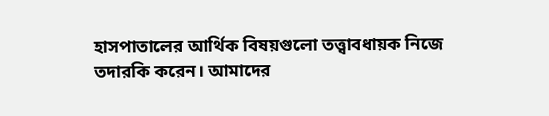হাসপাতালের আর্থিক বিষয়গুলো তত্ত্বাবধায়ক নিজে তদারকি করেন। আমাদের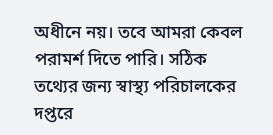অধীনে নয়। তবে আমরা কেবল পরামর্শ দিতে পারি। সঠিক তথ্যের জন্য স্বাস্থ্য পরিচালকের দপ্তরে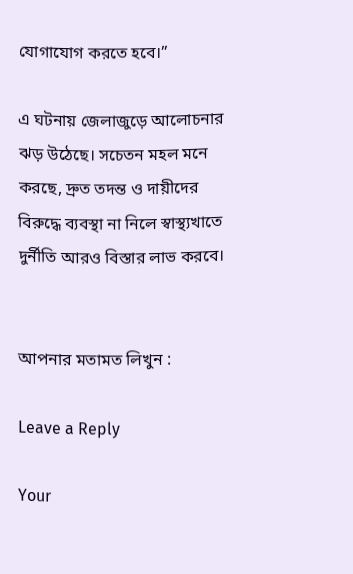যোগাযোগ করতে হবে।”

এ ঘটনায় জেলাজুড়ে আলোচনার ঝড় উঠেছে। সচেতন মহল মনে করছে, দ্রুত তদন্ত ও দায়ীদের বিরুদ্ধে ব্যবস্থা না নিলে স্বাস্থ্যখাতে দুর্নীতি আরও বিস্তার লাভ করবে।


আপনার মতামত লিখুন :

Leave a Reply

Your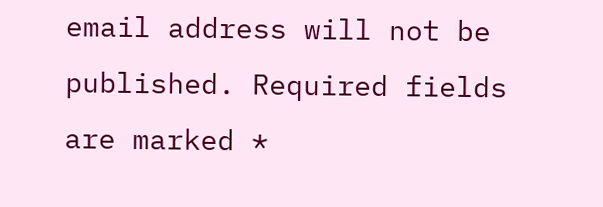email address will not be published. Required fields are marked *